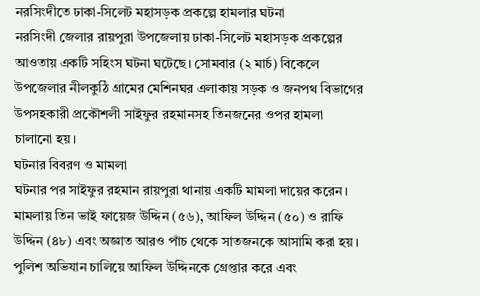নরসিংদীতে ঢাকা-সিলেট মহাসড়ক প্রকল্পে হামলার ঘটনা
নরসিংদী জেলার রায়পুরা উপজেলায় ঢাকা-সিলেট মহাসড়ক প্রকল্পের আওতায় একটি সহিংস ঘটনা ঘটেছে। সোমবার (২ মার্চ) বিকেলে উপজেলার নীলকুঠি গ্রামের মেশিনঘর এলাকায় সড়ক ও জনপথ বিভাগের উপসহকারী প্রকৌশলী সাইফুর রহমানসহ তিনজনের ওপর হামলা চালানো হয়।
ঘটনার বিবরণ ও মামলা
ঘটনার পর সাইফুর রহমান রায়পুরা থানায় একটি মামলা দায়ের করেন। মামলায় তিন ভাই ফায়েজ উদ্দিন (৫৬), আফিল উদ্দিন (৫০) ও রাফি উদ্দিন (৪৮) এবং অজ্ঞাত আরও পাঁচ থেকে সাতজনকে আসামি করা হয়। পুলিশ অভিযান চালিয়ে আফিল উদ্দিনকে গ্রেপ্তার করে এবং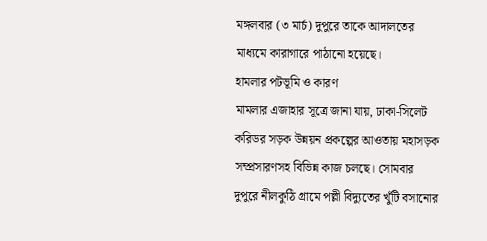মঙ্গলবার (৩ মার্চ) দুপুরে তাকে আদালতের মাধ্যমে কারাগারে পাঠানো হয়েছে।
হামলার পটভূমি ও কারণ
মামলার এজাহার সূত্রে জানা যায়, ঢাকা-সিলেট করিডর সড়ক উন্নয়ন প্রকল্পের আওতায় মহাসড়ক সম্প্রসারণসহ বিভিন্ন কাজ চলছে। সোমবার দুপুরে নীলকুঠি গ্রামে পল্লী বিদ্যুতের খুঁটি বসানোর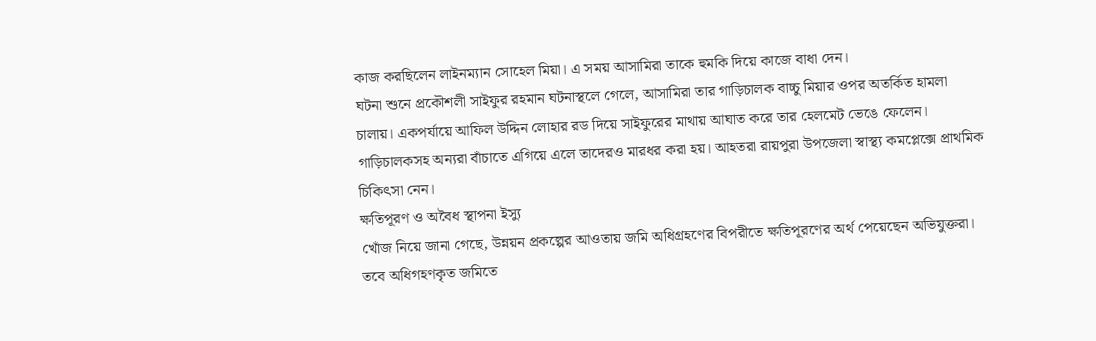কাজ করছিলেন লাইনম্যান সোহেল মিয়া। এ সময় আসামিরা তাকে হুমকি দিয়ে কাজে বাধা দেন।
ঘটনা শুনে প্রকৌশলী সাইফুর রহমান ঘটনাস্থলে গেলে, আসামিরা তার গাড়িচালক বাচ্চু মিয়ার ওপর অতর্কিত হামলা চালায়। একপর্যায়ে আফিল উদ্দিন লোহার রড দিয়ে সাইফুরের মাথায় আঘাত করে তার হেলমেট ভেঙে ফেলেন। গাড়িচালকসহ অন্যরা বাঁচাতে এগিয়ে এলে তাদেরও মারধর করা হয়। আহতরা রায়পুরা উপজেলা স্বাস্থ্য কমপ্লেক্সে প্রাথমিক চিকিৎসা নেন।
ক্ষতিপূরণ ও অবৈধ স্থাপনা ইস্যু
খোঁজ নিয়ে জানা গেছে, উন্নয়ন প্রকল্পের আওতায় জমি অধিগ্রহণের বিপরীতে ক্ষতিপূরণের অর্থ পেয়েছেন অভিযুক্তরা। তবে অধিগহণকৃত জমিতে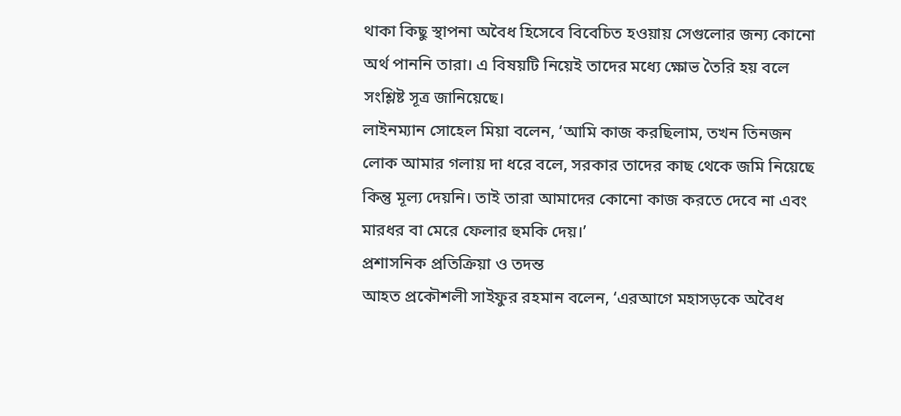থাকা কিছু স্থাপনা অবৈধ হিসেবে বিবেচিত হওয়ায় সেগুলোর জন্য কোনো অর্থ পাননি তারা। এ বিষয়টি নিয়েই তাদের মধ্যে ক্ষোভ তৈরি হয় বলে সংশ্লিষ্ট সূত্র জানিয়েছে।
লাইনম্যান সোহেল মিয়া বলেন, ‘আমি কাজ করছিলাম, তখন তিনজন লোক আমার গলায় দা ধরে বলে, সরকার তাদের কাছ থেকে জমি নিয়েছে কিন্তু মূল্য দেয়নি। তাই তারা আমাদের কোনো কাজ করতে দেবে না এবং মারধর বা মেরে ফেলার হুমকি দেয়।’
প্রশাসনিক প্রতিক্রিয়া ও তদন্ত
আহত প্রকৌশলী সাইফুর রহমান বলেন, ‘এরআগে মহাসড়কে অবৈধ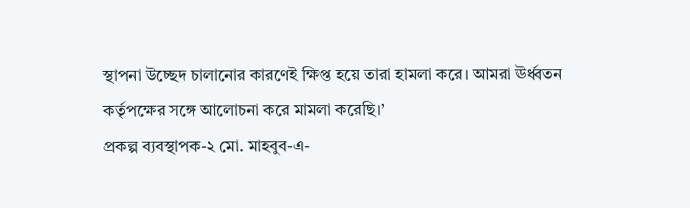স্থাপনা উচ্ছেদ চালানোর কারণেই ক্ষিপ্ত হয়ে তারা হামলা করে। আমরা ঊর্ধ্বতন কর্তৃপক্ষের সঙ্গে আলোচনা করে মামলা করেছি।’
প্রকল্প ব্যবস্থাপক-২ মো. মাহবুব-এ-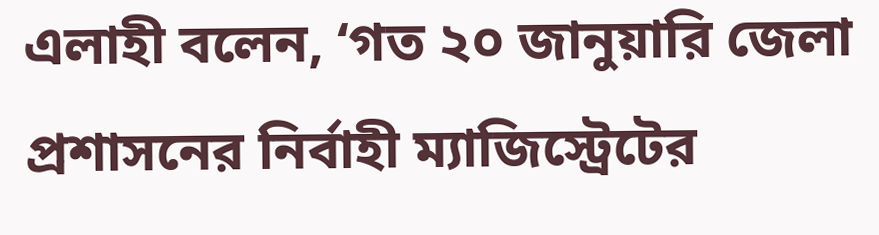এলাহী বলেন, ‘গত ২০ জানুয়ারি জেলা প্রশাসনের নির্বাহী ম্যাজিস্ট্রেটের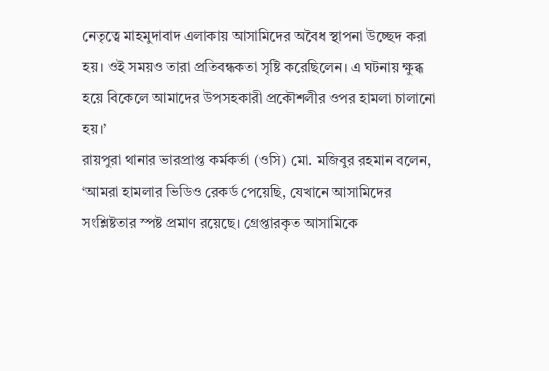নেতৃত্বে মাহমুদাবাদ এলাকায় আসামিদের অবৈধ স্থাপনা উচ্ছেদ করা হয়। ওই সময়ও তারা প্রতিবন্ধকতা সৃষ্টি করেছিলেন। এ ঘটনায় ক্ষুব্ধ হয়ে বিকেলে আমাদের উপসহকারী প্রকৌশলীর ওপর হামলা চালানো হয়।’
রায়পুরা থানার ভারপ্রাপ্ত কর্মকর্তা (ওসি) মো. মজিবুর রহমান বলেন, ‘আমরা হামলার ভিডিও রেকর্ড পেয়েছি, যেখানে আসামিদের সংশ্লিষ্টতার স্পষ্ট প্রমাণ রয়েছে। গ্রেপ্তারকৃত আসামিকে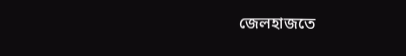জেলহাজতে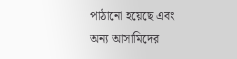পাঠানো হয়েছে এবং অন্য আসামিদের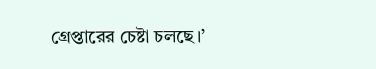গ্রেপ্তারের চেষ্টা চলছে।’